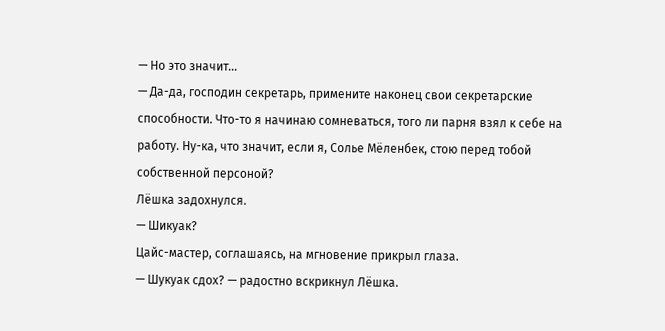— Но это значит…
— Да-да, господин секретарь, примените наконец свои секретарские способности. Что-то я начинаю сомневаться, того ли парня взял к себе на работу. Ну-ка, что значит, если я, Солье Мёленбек, стою перед тобой собственной персоной?
Лёшка задохнулся.
— Шикуак?
Цайс-мастер, соглашаясь, на мгновение прикрыл глаза.
— Шукуак сдох? — радостно вскрикнул Лёшка.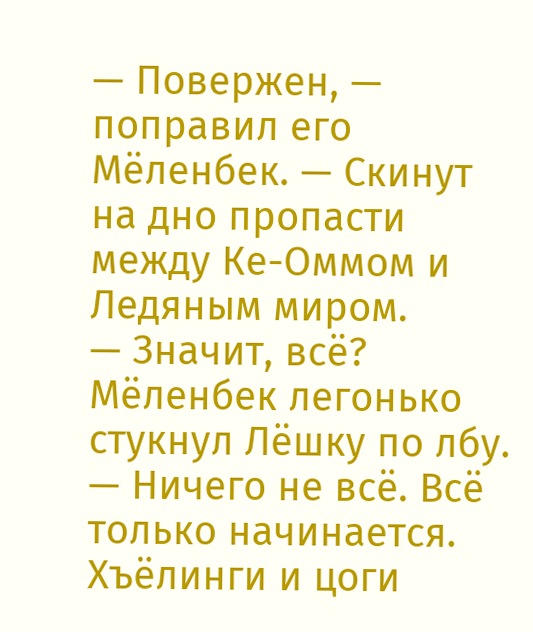— Повержен, — поправил его Мёленбек. — Скинут на дно пропасти между Ке-Оммом и Ледяным миром.
— Значит, всё?
Мёленбек легонько стукнул Лёшку по лбу.
— Ничего не всё. Всё только начинается. Хъёлинги и цоги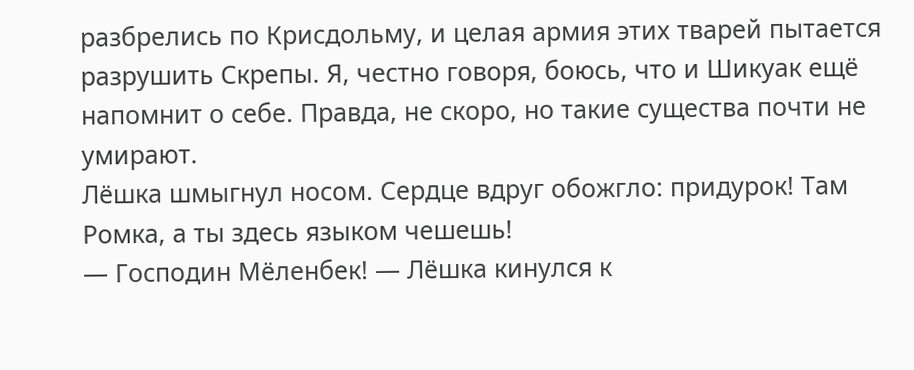разбрелись по Крисдольму, и целая армия этих тварей пытается разрушить Скрепы. Я, честно говоря, боюсь, что и Шикуак ещё напомнит о себе. Правда, не скоро, но такие существа почти не умирают.
Лёшка шмыгнул носом. Сердце вдруг обожгло: придурок! Там Ромка, а ты здесь языком чешешь!
— Господин Мёленбек! — Лёшка кинулся к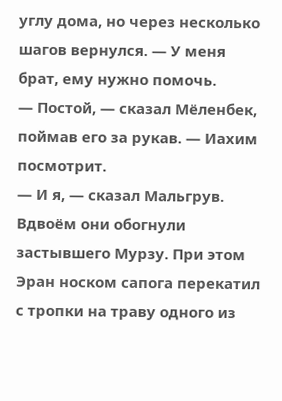углу дома, но через несколько шагов вернулся. — У меня брат, ему нужно помочь.
— Постой, — сказал Мёленбек, поймав его за рукав. — Иахим посмотрит.
— И я, — сказал Мальгрув.
Вдвоём они обогнули застывшего Мурзу. При этом Эран носком сапога перекатил с тропки на траву одного из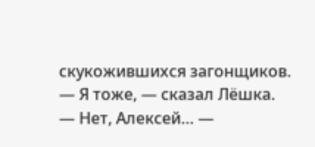скукожившихся загонщиков.
— Я тоже, — сказал Лёшка.
— Нет, Алексей… —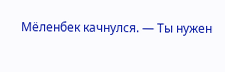Мёленбек качнулся. — Ты нужен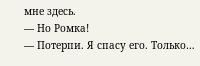мне здесь.
— Но Ромка!
— Потерпи. Я спасу его. Только…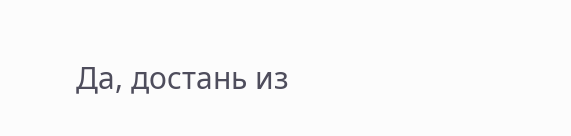Да, достань из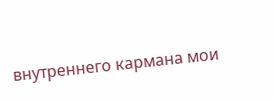внутреннего кармана мои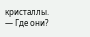кристаллы.
— Где они?